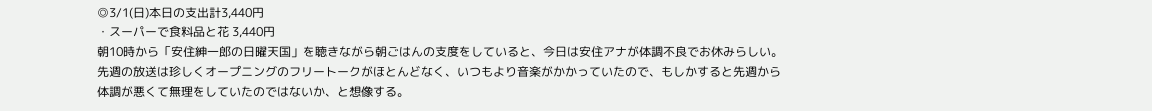◎3/1(日)本日の支出計3,440円
・スーパーで食料品と花 3,440円
朝10時から「安住紳一郎の日曜天国」を聴きながら朝ごはんの支度をしていると、今日は安住アナが体調不良でお休みらしい。先週の放送は珍しくオープニングのフリートークがほとんどなく、いつもより音楽がかかっていたので、もしかすると先週から体調が悪くて無理をしていたのではないか、と想像する。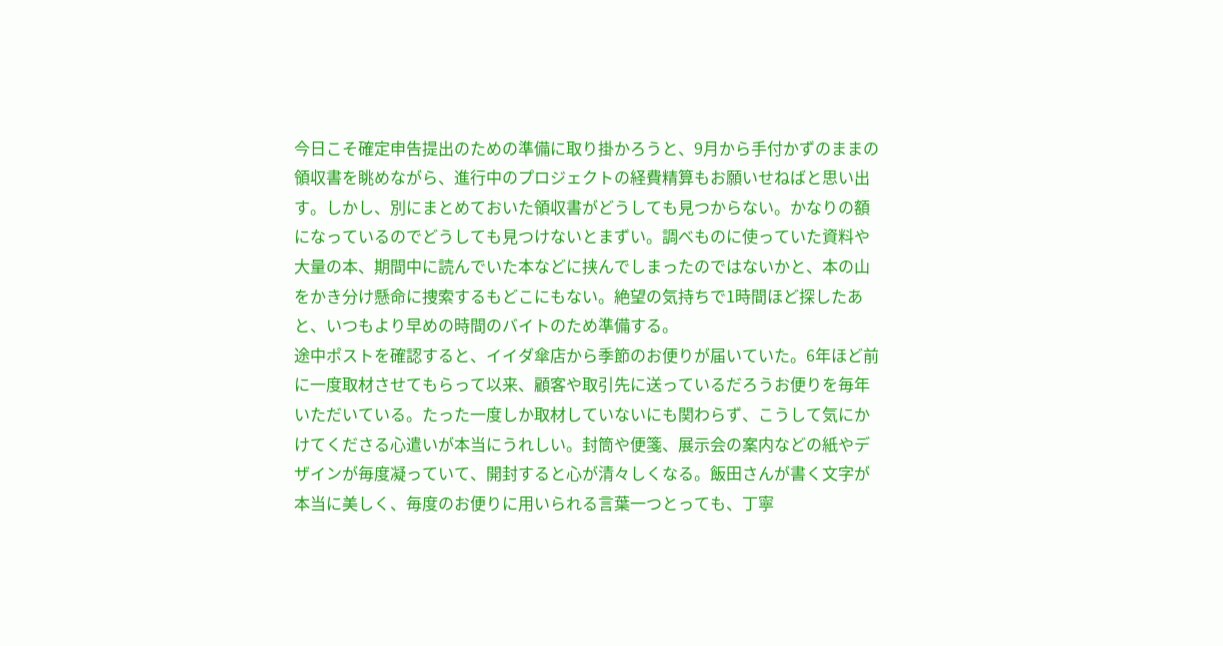今日こそ確定申告提出のための準備に取り掛かろうと、9月から手付かずのままの領収書を眺めながら、進行中のプロジェクトの経費精算もお願いせねばと思い出す。しかし、別にまとめておいた領収書がどうしても見つからない。かなりの額になっているのでどうしても見つけないとまずい。調べものに使っていた資料や大量の本、期間中に読んでいた本などに挟んでしまったのではないかと、本の山をかき分け懸命に捜索するもどこにもない。絶望の気持ちで1時間ほど探したあと、いつもより早めの時間のバイトのため準備する。
途中ポストを確認すると、イイダ傘店から季節のお便りが届いていた。6年ほど前に一度取材させてもらって以来、顧客や取引先に送っているだろうお便りを毎年いただいている。たった一度しか取材していないにも関わらず、こうして気にかけてくださる心遣いが本当にうれしい。封筒や便箋、展示会の案内などの紙やデザインが毎度凝っていて、開封すると心が清々しくなる。飯田さんが書く文字が本当に美しく、毎度のお便りに用いられる言葉一つとっても、丁寧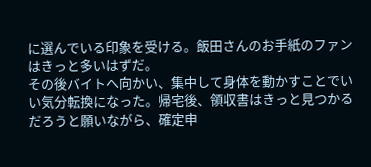に選んでいる印象を受ける。飯田さんのお手紙のファンはきっと多いはずだ。
その後バイトへ向かい、集中して身体を動かすことでいい気分転換になった。帰宅後、領収書はきっと見つかるだろうと願いながら、確定申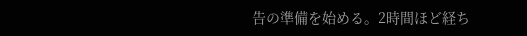告の準備を始める。2時間ほど経ち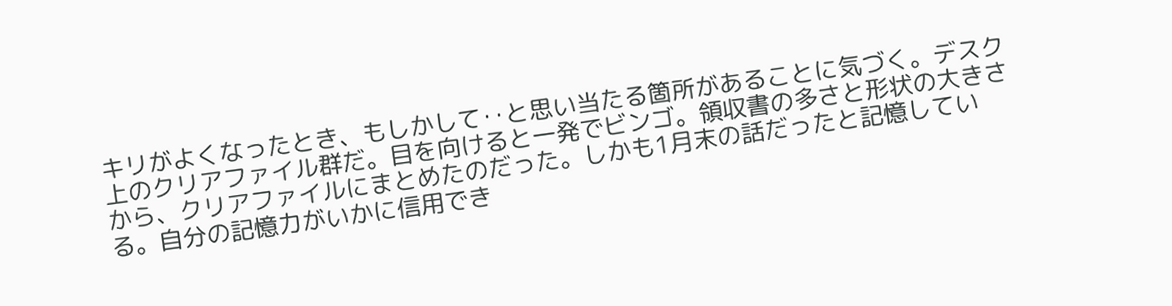キリがよくなったとき、もしかして‥と思い当たる箇所があることに気づく。デスク上のクリアファイル群だ。目を向けると一発でビンゴ。領収書の多さと形状の大きさから、クリアファイルにまとめたのだった。しかも1月末の話だったと記憶している。自分の記憶力がいかに信用でき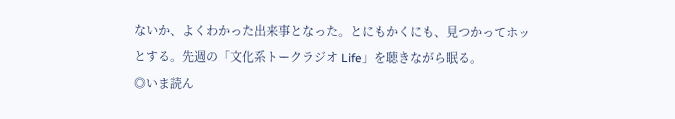ないか、よくわかった出来事となった。とにもかくにも、見つかってホッとする。先週の「文化系トークラジオ Life」を聴きながら眠る。
◎いま読ん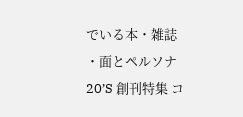でいる本・雑誌
・面とペルソナ20’S 創刊特集 コ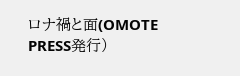ロナ禍と面(OMOTE PRESS発行)